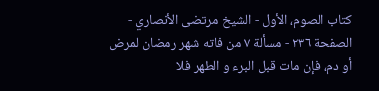كتاب الصوم، الأول - الشيخ مرتضى الأنصاري - الصفحة ٢٣٦ - مسألة ٧ من فاته شهر رمضان لمرض أو دم، فإن مات قبل البرء و الطهر فلا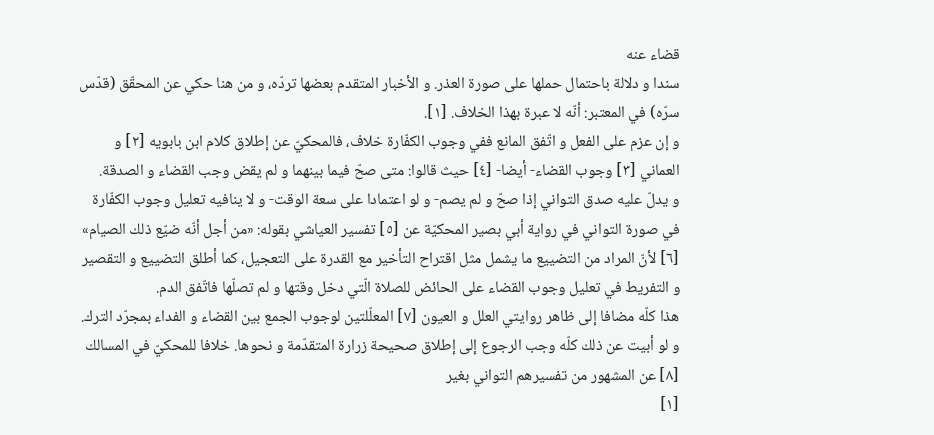قضاء عنه
سندا و دلالة باحتمال حملها على صورة العذر. و الأخبار المتقدم بعضها تردّه، و من هنا حكي عن المحقّق (قدّس سرّه) في المعتبر: أنّه لا عبرة بهذا الخلاف. [١].
و إن عزم على الفعل و اتّفق المانع ففي وجوب الكفّارة خلاف، فالمحكيّ عن إطلاق كلام ابن بابويه [٢] و العماني [٣] وجوب القضاء- أيضا- [٤] حيث قالوا: متى صحّ فيما بينهما و لم يقض وجب القضاء و الصدقة.
و يدلّ عليه صدق التواني إذا صحّ و لم يصم- و لو اعتمادا على سعة الوقت- و لا ينافيه تعليل وجوب الكفّارة في صورة التواني في رواية أبي بصير المحكيّة عن [٥] تفسير العياشي بقوله: «من أجل أنّه ضيّع ذلك الصيام» [٦] لأنّ المراد من التضييع ما يشمل مثل اقتراح التأخير مع القدرة على التعجيل، كما أطلق التضييع و التقصير و التفريط في تعليل وجوب القضاء على الحائض للصلاة الّتي دخل وقتها و لم تصلّها فاتّفق الدم.
هذا كلّه مضافا إلى ظاهر روايتي العلل و العيون [٧] المعلّلتين لوجوب الجمع بين القضاء و الفداء بمجرّد الترك.
و لو أبيت عن ذلك كلّه وجب الرجوع إلى إطلاق صحيحة زرارة المتقدّمة و نحوها. خلافا للمحكيّ في المسالك [٨] عن المشهور من تفسيرهم التواني بغير
[١]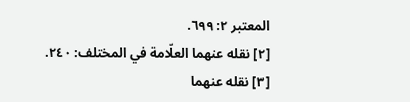المعتبر ٢: ٦٩٩.
[٢] نقله عنهما العلّامة في المختلف: ٢٤٠.
[٣] نقله عنهما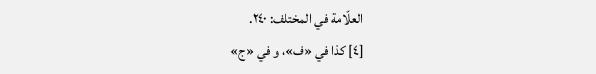العلّامة في المختلف: ٢٤٠.
[٤] كذا في «ف»، و في «ج»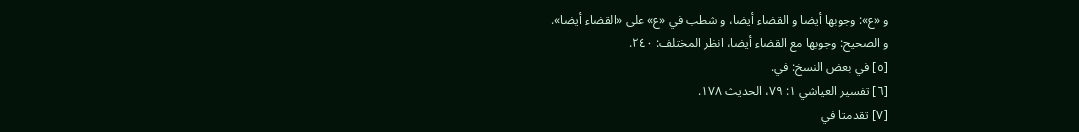و «ع»: وجوبها أيضا و القضاء أيضا، و شطب في «ع» على «القضاء أيضا».
و الصحيح: وجوبها مع القضاء أيضا، انظر المختلف: ٢٤٠.
[٥] في بعض النسخ: في.
[٦] تفسير العياشي ١: ٧٩، الحديث ١٧٨.
[٧] تقدمتا في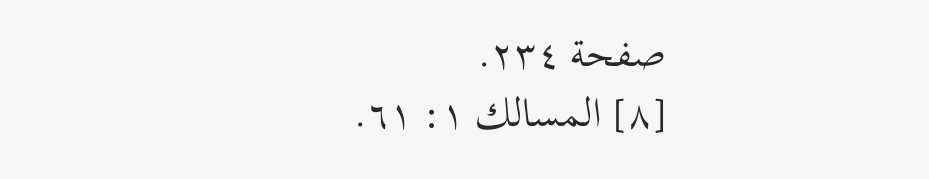صفحة ٢٣٤.
[٨] المسالك ١: ٦١.